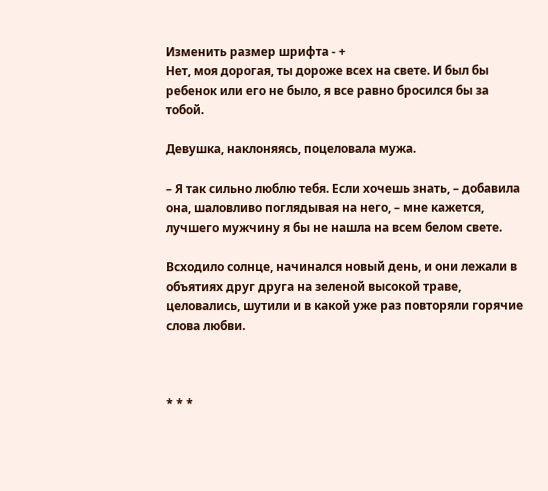Изменить размер шрифта - +
Нет, моя дорогая, ты дороже всех на свете. И был бы ребенок или его не было, я все равно бросился бы за тобой.

Девушка, наклоняясь, поцеловала мужа.

– Я так сильно люблю тебя. Если хочешь знать, – добавила она, шаловливо поглядывая на него, – мне кажется, лучшего мужчину я бы не нашла на всем белом свете.

Всходило солнце, начинался новый день, и они лежали в объятиях друг друга на зеленой высокой траве, целовались, шутили и в какой уже раз повторяли горячие слова любви.



* * *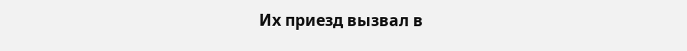Их приезд вызвал в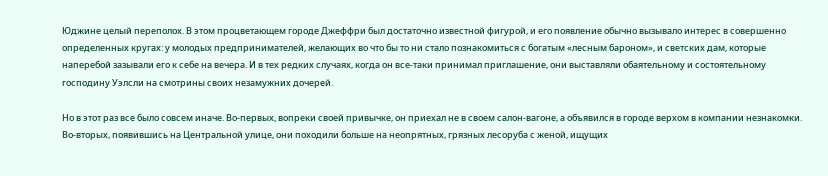Юджине целый переполох. В этом процветающем городе Джеффри был достаточно известной фигурой, и его появление обычно вызывало интерес в совершенно определенных кругах: у молодых предпринимателей, желающих во что бы то ни стало познакомиться с богатым «лесным бароном», и светских дам, которые наперебой зазывали его к себе на вечера. И в тех редких случаях, когда он все-таки принимал приглашение, они выставляли обаятельному и состоятельному господину Уэлсли на смотрины своих незамужних дочерей.

Но в этот раз все было совсем иначе. Во-первых, вопреки своей привычке, он приехал не в своем салон-вагоне, а объявился в городе верхом в компании незнакомки. Во-вторых, появившись на Центральной улице, они походили больше на неопрятных, грязных лесоруба с женой, ищущих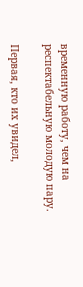временную работу, чем на респектабельную молодую пару.

Первая, кто их увидел,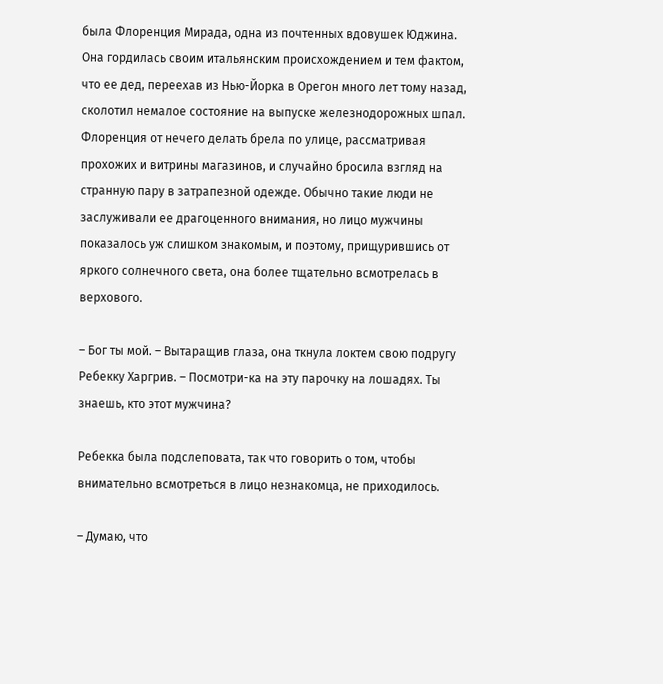была Флоренция Мирада, одна из почтенных вдовушек Юджина. Она гордилась своим итальянским происхождением и тем фактом, что ее дед, переехав из Нью-Йорка в Орегон много лет тому назад, сколотил немалое состояние на выпуске железнодорожных шпал. Флоренция от нечего делать брела по улице, рассматривая прохожих и витрины магазинов, и случайно бросила взгляд на странную пару в затрапезной одежде. Обычно такие люди не заслуживали ее драгоценного внимания, но лицо мужчины показалось уж слишком знакомым, и поэтому, прищурившись от яркого солнечного света, она более тщательно всмотрелась в верхового.

– Бог ты мой. – Вытаращив глаза, она ткнула локтем свою подругу Ребекку Харгрив. – Посмотри-ка на эту парочку на лошадях. Ты знаешь, кто этот мужчина?

Ребекка была подслеповата, так что говорить о том, чтобы внимательно всмотреться в лицо незнакомца, не приходилось.

– Думаю, что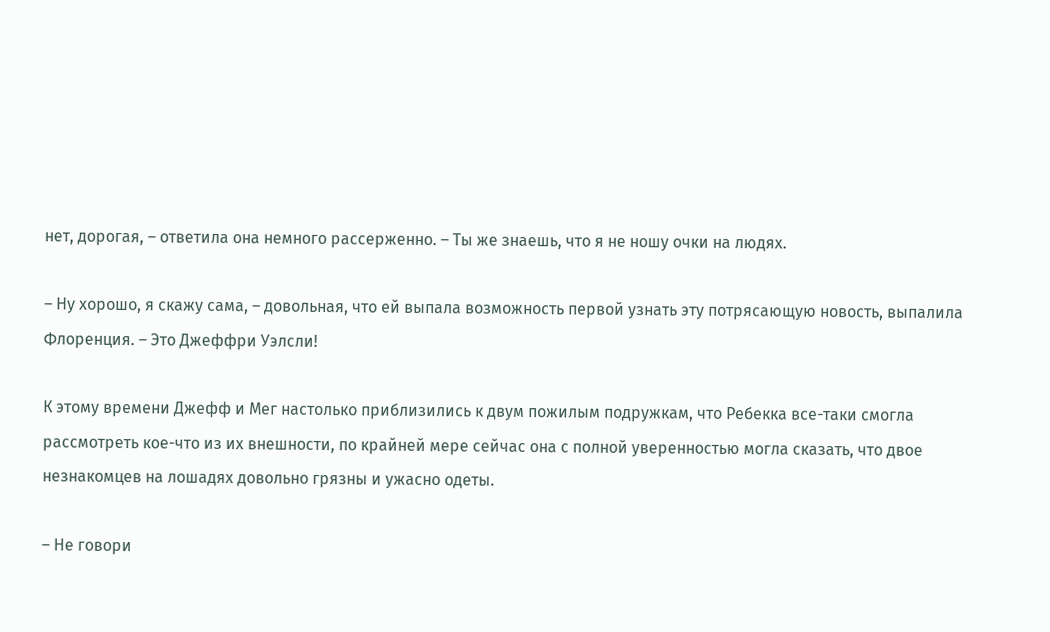нет, дорогая, – ответила она немного рассерженно. – Ты же знаешь, что я не ношу очки на людях.

– Ну хорошо, я скажу сама, – довольная, что ей выпала возможность первой узнать эту потрясающую новость, выпалила Флоренция. – Это Джеффри Уэлсли!

К этому времени Джефф и Мег настолько приблизились к двум пожилым подружкам, что Ребекка все-таки смогла рассмотреть кое-что из их внешности, по крайней мере сейчас она с полной уверенностью могла сказать, что двое незнакомцев на лошадях довольно грязны и ужасно одеты.

– Не говори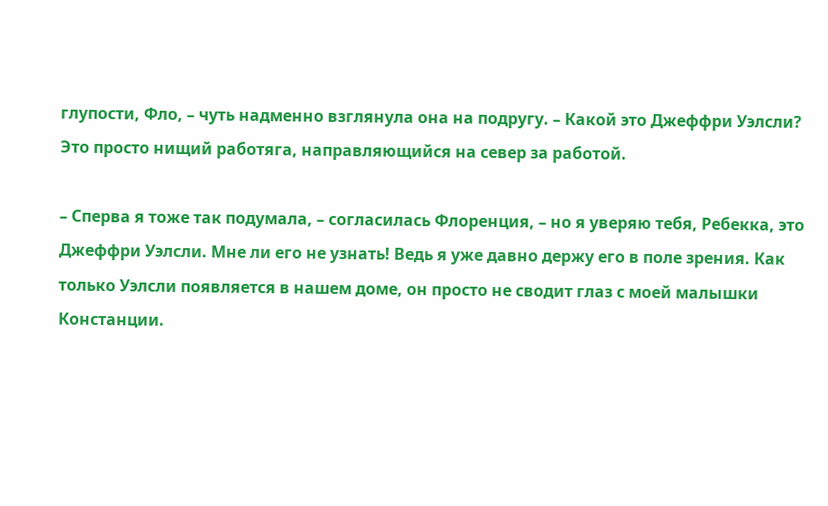глупости, Фло, – чуть надменно взглянула она на подругу. – Какой это Джеффри Уэлсли? Это просто нищий работяга, направляющийся на север за работой.

– Сперва я тоже так подумала, – согласилась Флоренция, – но я уверяю тебя, Ребекка, это Джеффри Уэлсли. Мне ли его не узнать! Ведь я уже давно держу его в поле зрения. Как только Уэлсли появляется в нашем доме, он просто не сводит глаз с моей малышки Констанции.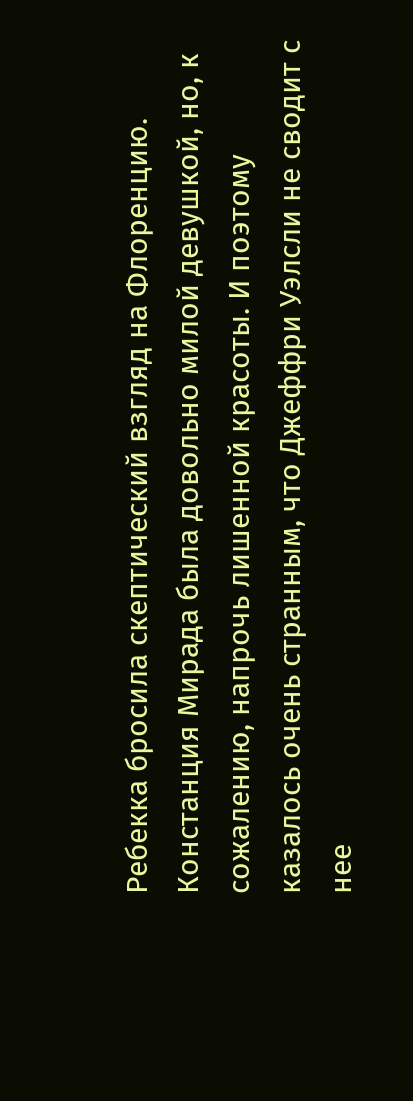Ребекка бросила скептический взгляд на Флоренцию. Констанция Мирада была довольно милой девушкой, но, к сожалению, напрочь лишенной красоты. И поэтому казалось очень странным, что Джеффри Уэлсли не сводит с нее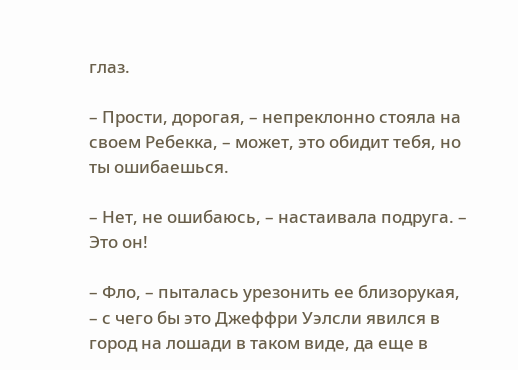глаз.

– Прости, дорогая, – непреклонно стояла на своем Ребекка, – может, это обидит тебя, но ты ошибаешься.

– Нет, не ошибаюсь, – настаивала подруга. – Это он!

– Фло, – пыталась урезонить ее близорукая, – с чего бы это Джеффри Уэлсли явился в город на лошади в таком виде, да еще в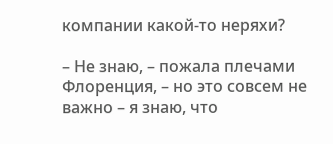компании какой-то неряхи?

– Не знаю, – пожала плечами Флоренция, – но это совсем не важно – я знаю, что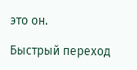это он.

Быстрый переход